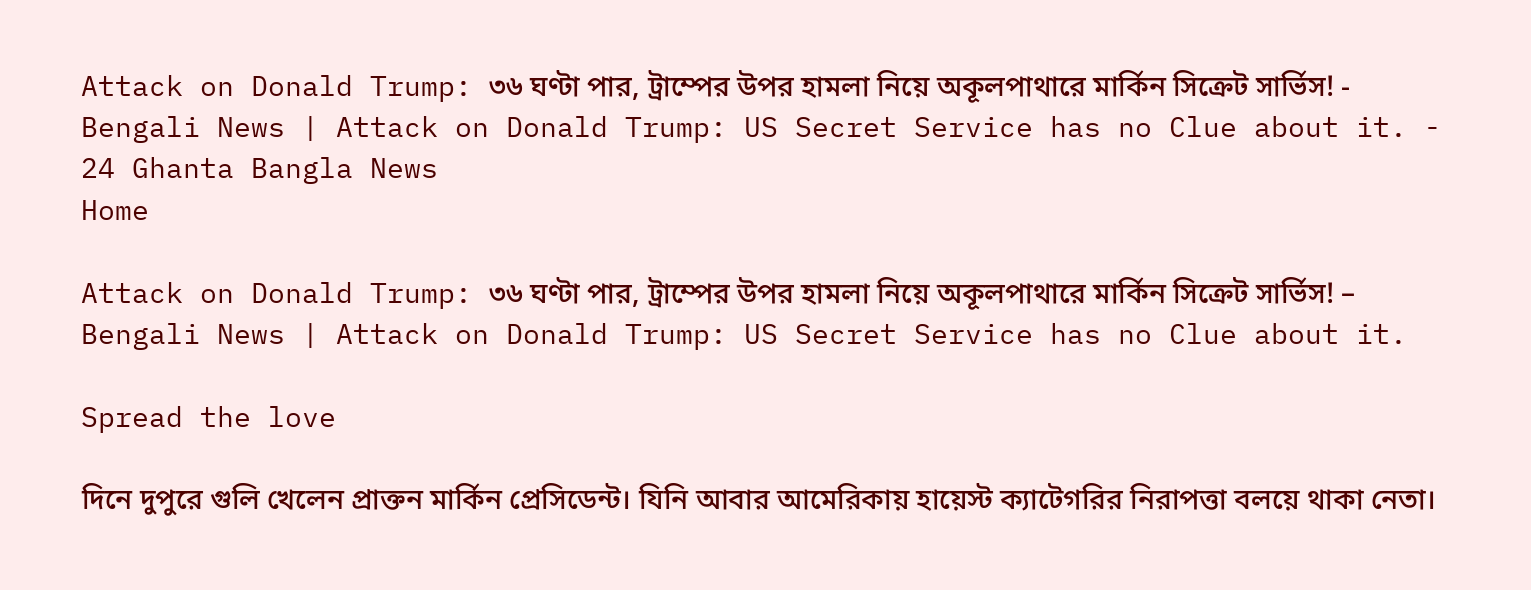Attack on Donald Trump: ৩৬ ঘণ্টা পার, ট্রাম্পের উপর হামলা নিয়ে অকূলপাথারে মার্কিন সিক্রেট সার্ভিস! - Bengali News | Attack on Donald Trump: US Secret Service has no Clue about it. - 24 Ghanta Bangla News
Home

Attack on Donald Trump: ৩৬ ঘণ্টা পার, ট্রাম্পের উপর হামলা নিয়ে অকূলপাথারে মার্কিন সিক্রেট সার্ভিস! – Bengali News | Attack on Donald Trump: US Secret Service has no Clue about it.

Spread the love

দিনে দুপুরে গুলি খেলেন প্রাক্তন মার্কিন প্রেসিডেন্ট। যিনি আবার আমেরিকায় হায়েস্ট ক্যাটেগরির নিরাপত্তা বলয়ে থাকা নেতা।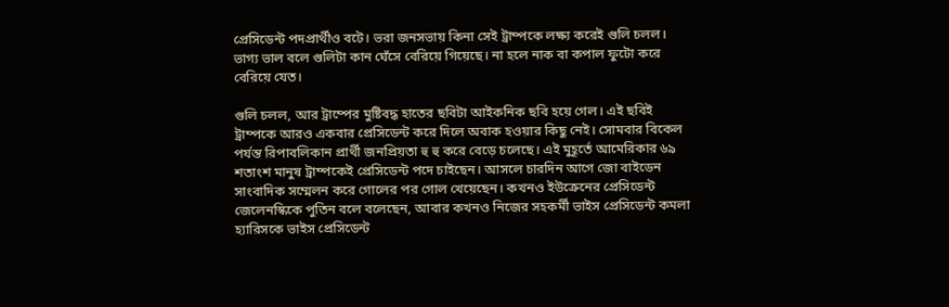প্রেসিডেন্ট পদপ্রার্থীও বটে। ভরা জনসভায় কিনা সেই ট্রাম্পকে লক্ষ্য করেই গুলি চলল। ভাগ্য ভাল বলে গুলিটা কান ঘেঁসে বেরিয়ে গিয়েছে। না হলে নাক বা কপাল ফুটো করে বেরিয়ে যেত।

গুলি চলল, আর ট্রাম্পের মুষ্টিবদ্ধ হাতের ছবিটা আইকনিক ছবি হয়ে গেল। এই ছবিই ট্রাম্পকে আরও একবার প্রেসিডেন্ট করে দিলে অবাক হওয়ার কিছু নেই। সোমবার বিকেল পর্যন্ত রিপাবলিকান প্রার্থী জনপ্রিয়তা হু হু করে বেড়ে চলেছে। এই মুহূর্তে আমেরিকার ৬৯ শতাংশ মানুষ ট্রাম্পকেই প্রেসিডেন্ট পদে চাইছেন। আসলে চারদিন আগে জো বাইডেন সাংবাদিক সম্মেলন করে গোলের পর গোল খেয়েছেন। কখনও ইউক্রেনের প্রেসিডেন্ট জেলেনস্কিকে পুতিন বলে বলেছেন, আবার কখনও নিজের সহকর্মী ভাইস প্রেসিডেন্ট কমলা হ্যারিসকে ভাইস প্রেসিডেন্ট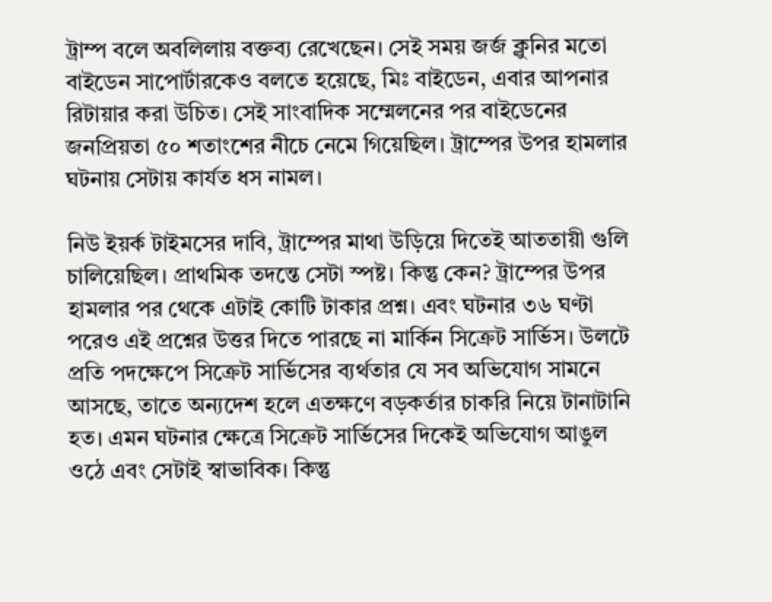ট্রাম্প বলে অবলিলায় বক্তব্য রেখেছেন। সেই সময় জর্জ ক্লুনির মতো বাইডেন সাপোর্টারকেও বলতে হয়েছে, মিঃ বাইডেন, এবার আপনার রিটায়ার করা উচিত। সেই সাংবাদিক সম্মেলনের পর বাইডেনের জনপ্রিয়তা ৫০ শতাংশের নীচে নেমে গিয়েছিল। ট্রাম্পের উপর হামলার ঘটনায় সেটায় কার্যত ধস নামল।

নিউ ইয়র্ক টাইমসের দাবি, ট্রাম্পের মাথা উড়িয়ে দিতেই আততায়ী গুলি চালিয়েছিল। প্রাথমিক তদন্তে সেটা স্পষ্ট। কিন্তু কেন? ট্রাম্পের উপর হামলার পর থেকে এটাই কোটি টাকার প্রশ্ন। এবং ঘটনার ৩৬ ঘণ্টা পরেও এই প্রশ্নের উত্তর দিতে পারছে না মার্কিন সিক্রেট সার্ভিস। উলটে প্রতি পদক্ষেপে সিক্রেট সার্ভিসের ব্যর্থতার যে সব অভিযোগ সামনে আসছে, তাতে অন্যদেশ হলে এতক্ষণে বড়কর্তার চাকরি নিয়ে টানাটানি হত। এমন ঘটনার ক্ষেত্রে সিক্রেট সার্ভিসের দিকেই অভিযোগ আঙুল ওঠে এবং সেটাই স্বাভাবিক। কিন্তু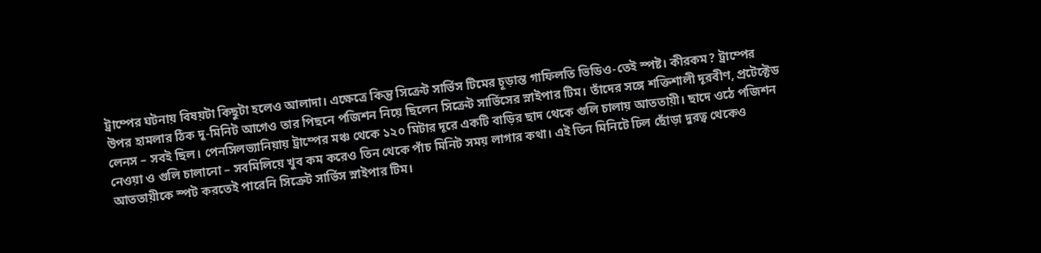ট্রাম্পের ঘটনায় বিষয়টা কিছুটা হলেও আলাদা। এক্ষেত্রে কিন্তু সিক্রেট সার্ভিস টিমের চূড়ান্ত গাফিলতি ভিডিও-তেই স্পষ্ট। কীরকম? ট্রাম্পের উপর হামলার ঠিক দু-মিনিট আগেও তার পিছনে পজিশন নিয়ে ছিলেন সিক্রেট সার্ভিসের স্নাইপার টিম। তাঁদের সঙ্গে শক্তিশালী দূরবীণ, প্রটেক্টেড লেনস – সবই ছিল। পেনসিলভ্যানিয়ায় ট্রাম্পের মঞ্চ থেকে ১২০ মিটার দূরে একটি বাড়ির ছাদ থেকে গুলি চালায় আততায়ী। ছাদে ওঠে পজিশন নেওয়া ও গুলি চালানো – সবমিলিয়ে খুব কম করেও তিন থেকে পাঁচ মিনিট সময় লাগার কথা। এই তিন মিনিটে ঢিল ছোঁড়া দুরত্ব থেকেও আততায়ীকে স্পট করতেই পারেনি সিক্রেট সার্ভিস স্নাইপার টিম।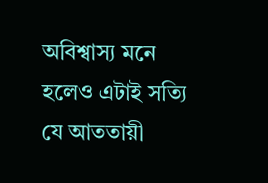অবিশ্বাস্য মনে হলেও এটাই সত্যি যে আততায়ী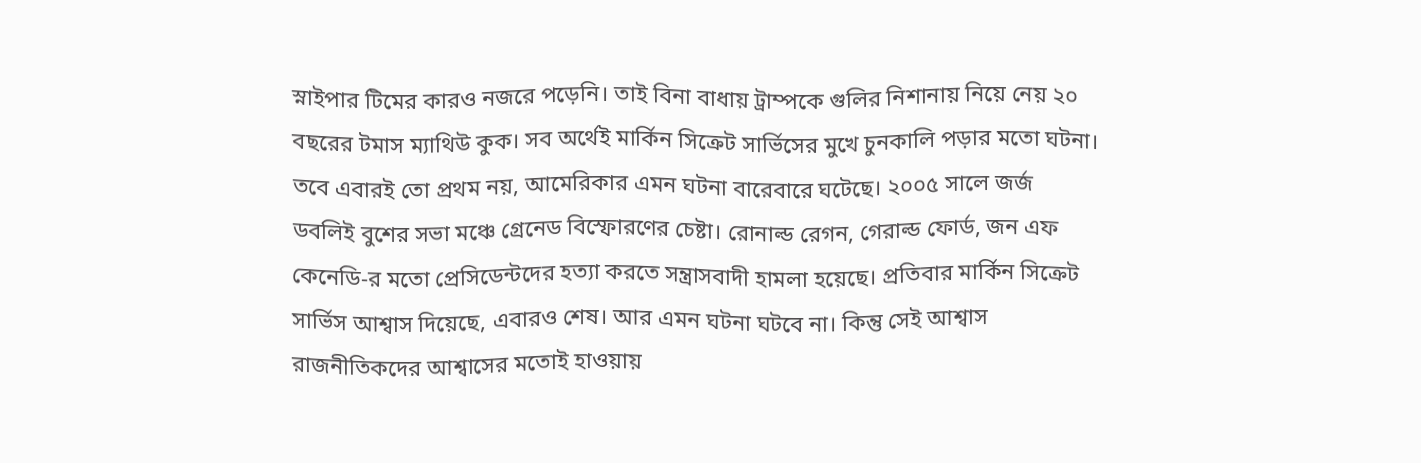স্নাইপার টিমের কারও নজরে পড়েনি। তাই বিনা বাধায় ট্রাম্পকে গুলির নিশানায় নিয়ে নেয় ২০ বছরের টমাস ম্যাথিউ কুক। সব অর্থেই মার্কিন সিক্রেট সার্ভিসের মুখে চুনকালি পড়ার মতো ঘটনা। তবে এবারই তো প্রথম নয়, আমেরিকার এমন ঘটনা বারেবারে ঘটেছে। ২০০৫ সালে জর্জ ডবলিই বুশের সভা মঞ্চে গ্রেনেড বিস্ফোরণের চেষ্টা। রোনাল্ড রেগন, গেরাল্ড ফোর্ড, জন এফ কেনেডি-র মতো প্রেসিডেন্টদের হত্যা করতে সন্ত্রাসবাদী হামলা হয়েছে। প্রতিবার মার্কিন সিক্রেট সার্ভিস আশ্বাস দিয়েছে, এবারও শেষ। আর এমন ঘটনা ঘটবে না। কিন্তু সেই আশ্বাস রাজনীতিকদের আশ্বাসের মতোই হাওয়ায়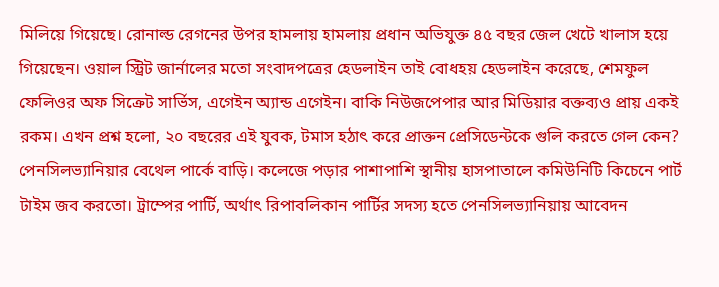মিলিয়ে গিয়েছে। রোনাল্ড রেগনের উপর হামলায় হামলায় প্রধান অভিযুক্ত ৪৫ বছর জেল খেটে খালাস হয়ে গিয়েছেন। ওয়াল স্ট্রিট জার্নালের মতো সংবাদপত্রের হেডলাইন তাই বোধহয় হেডলাইন করেছে, শেমফুল ফেলিওর অফ সিক্রেট সার্ভিস, এগেইন অ্যান্ড এগেইন। বাকি নিউজপেপার আর মিডিয়ার বক্তব্যও প্রায় একই রকম। এখন প্রশ্ন হলো, ২০ বছরের এই যুবক, টমাস হঠাত্‍ করে প্রাক্তন প্রেসিডেন্টকে গুলি করতে গেল কেন? পেনসিলভ্যানিয়ার বেথেল পার্কে বাড়ি। কলেজে পড়ার পাশাপাশি স্থানীয় হাসপাতালে কমিউনিটি কিচেনে পার্ট টাইম জব করতো। ট্রাম্পের পার্টি, অর্থাত্‍ রিপাবলিকান পার্টির সদস্য হতে পেনসিলভ্যানিয়ায় আবেদন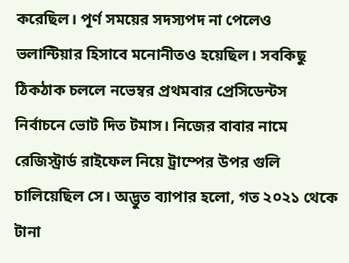করেছিল। পূর্ণ সময়ের সদস্যপদ না পেলেও ভলান্টিয়ার হিসাবে মনোনীতও হয়েছিল। সবকিছু ঠিকঠাক চললে নভেম্বর প্রথমবার প্রেসিডেন্টস নির্বাচনে ভোট দিত টমাস। নিজের বাবার নামে রেজিস্ট্রার্ড রাইফেল নিয়ে ট্রাম্পের উপর গুলি চালিয়েছিল সে। অদ্ভুত ব্যাপার হলো, গত ২০২১ থেকে টানা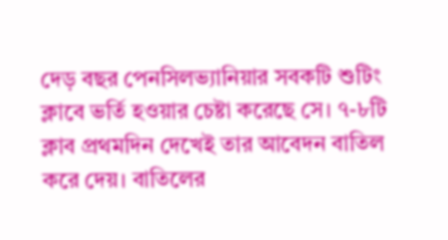দেড় বছর পেনসিলভ্যানিয়ার সবকটি শুটিং ক্লাবে ভর্তি হওয়ার চেষ্টা করেছে সে। ৭-৮টি ক্লাব প্রথমদিন দেখেই তার আবেদন বাতিল করে দেয়। বাতিলের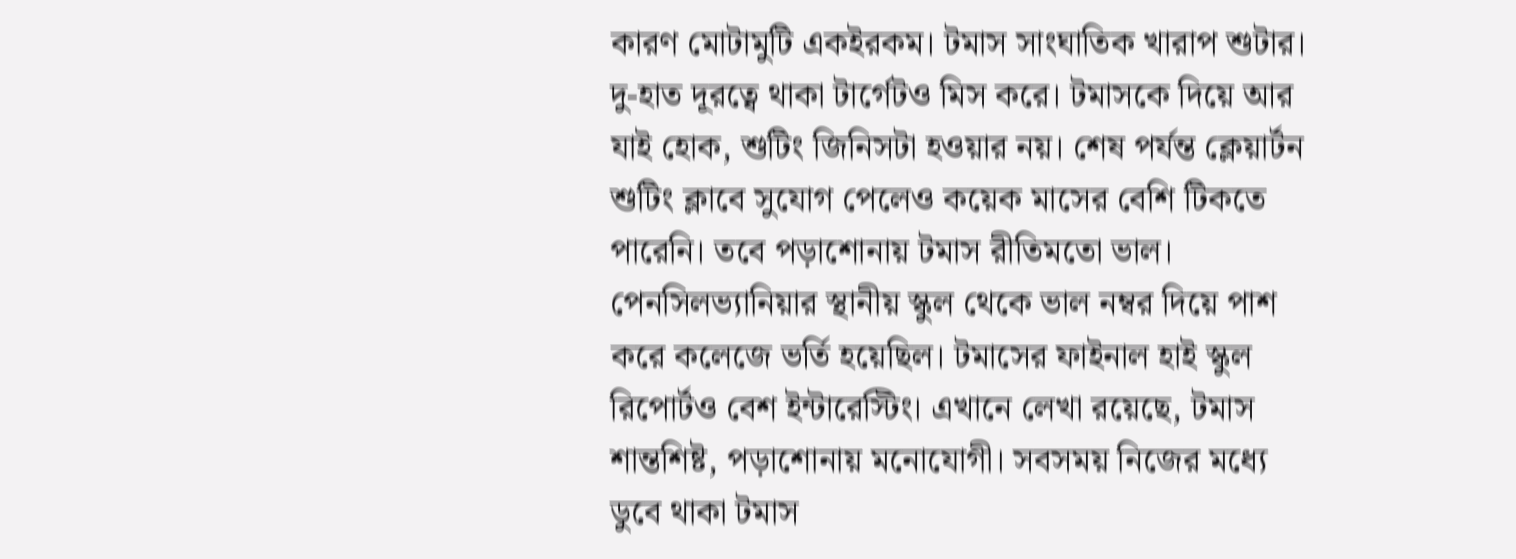কারণ মোটামুটি একইরকম। টমাস সাংঘাতিক খারাপ শুটার। দু-হাত দূরত্বে থাকা টার্গেটও মিস করে। টমাসকে দিয়ে আর যাই হোক, শুটিং জিনিসটা হওয়ার নয়। শেষ পর্যন্ত ক্লেয়ার্টন শুটিং ক্লাবে সুযোগ পেলেও কয়েক মাসের বেশি টিকতে পারেনি। তবে পড়াশোনায় টমাস রীতিমতো ভাল। পেনসিলভ্যানিয়ার স্থানীয় স্কুল থেকে ভাল নম্বর দিয়ে পাশ করে কলেজে ভর্তি হয়েছিল। টমাসের ফাইনাল হাই স্কুল রিপোর্টও বেশ ইন্টারেস্টিং। এখানে লেখা রয়েছে, টমাস শান্তশিষ্ট, পড়াশোনায় মনোযোগী। সবসময় নিজের মধ্যে ডুবে থাকা টমাস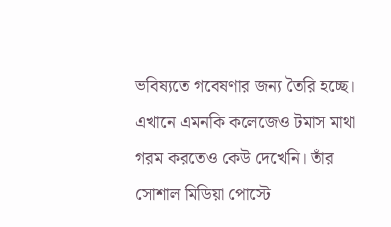ভবিষ্যতে গবেষণার জন্য তৈরি হচ্ছে। এখানে এমনকি কলেজেও টমাস মাথা গরম করতেও কেউ দেখেনি। তাঁর সোশাল মিডিয়া পোস্টে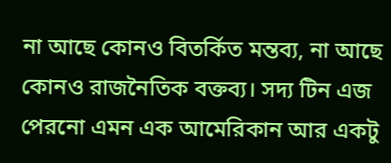না আছে কোনও বিতর্কিত মন্তব্য, না আছে কোনও রাজনৈতিক বক্তব্য। সদ্য টিন এজ পেরনো এমন এক আমেরিকান আর একটু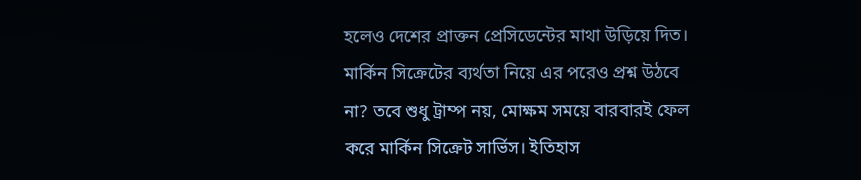হলেও দেশের প্রাক্তন প্রেসিডেন্টের মাথা উড়িয়ে দিত। মার্কিন সিক্রেটের ব্যর্থতা নিয়ে এর পরেও প্রশ্ন উঠবে না? তবে শুধু ট্রাম্প নয়, মোক্ষম সময়ে বারবারই ফেল করে মার্কিন সিক্রেট সার্ভিস। ইতিহাস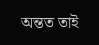অন্তত তাই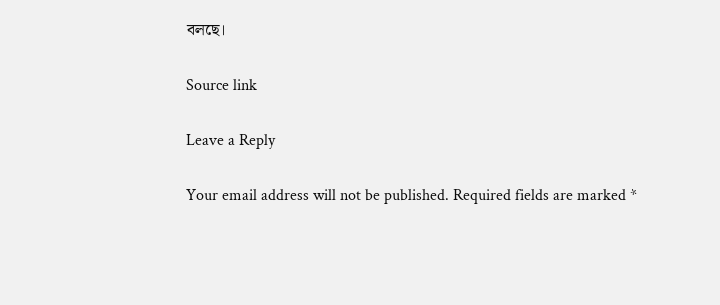বলছে।

Source link

Leave a Reply

Your email address will not be published. Required fields are marked *